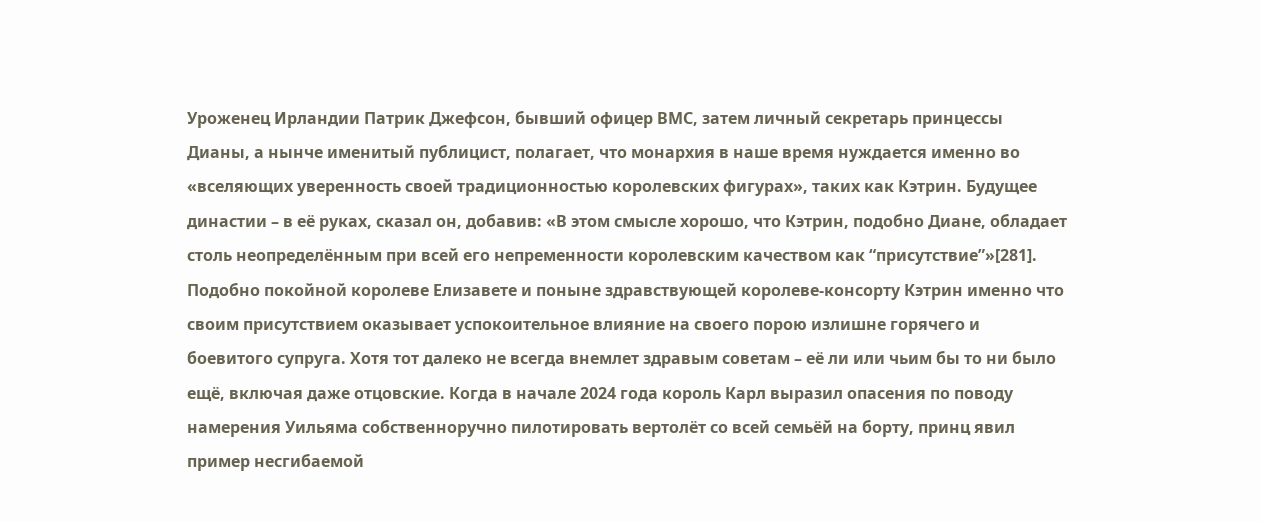Уроженец Ирландии Патрик Джефсон, бывший офицер ВМС, затем личный секретарь принцессы Дианы, а нынче именитый публицист, полагает, что монархия в наше время нуждается именно во «вселяющих уверенность своей традиционностью королевских фигурах», таких как Кэтрин. Будущее династии – в её руках, сказал он, добавив: «В этом смысле хорошо, что Кэтрин, подобно Диане, обладает столь неопределённым при всей его непременности королевским качеством как “присутствие”»[281].
Подобно покойной королеве Елизавете и поныне здравствующей королеве-консорту Кэтрин именно что своим присутствием оказывает успокоительное влияние на своего порою излишне горячего и боевитого супруга. Хотя тот далеко не всегда внемлет здравым советам – её ли или чьим бы то ни было ещё, включая даже отцовские. Когда в начале 2024 года король Карл выразил опасения по поводу намерения Уильяма собственноручно пилотировать вертолёт со всей семьёй на борту, принц явил пример несгибаемой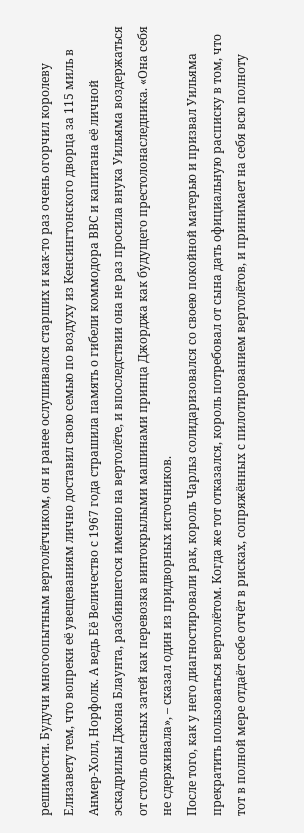решимости. Будучи многоопытным вертолётчиком, он и ранее ослушивался старших и как-то раз очень огорчил королеву Елизавету тем, что вопреки её увещеваниям лично доставил свою семью по воздуху из Кенсингтонского дворца за 115 миль в Анмер-Холл, Норфолк. А ведь Её Величество с 1967 года страшила память о гибели коммодора ВВС и капитана её личной эскадрильи Джона Блаунта, разбившегося именно на вертолёте, и впоследствии она не раз просила внука Уильяма воздержаться от столь опасных затей как перевозка винтокрылыми машинами принца Джорджа как будущего престолонаследника. «Она себя не сдерживала», – сказал один из придворных источников.
После того, как у него диагностировали рак, король Чарльз солидаризовался со своею покойной матерью и призвал Уильяма прекратить пользоваться вертолётом. Когда же тот отказался, король потребовал от сына дать официальную расписку в том, что тот в полной мере отдаёт себе отчёт в рисках, сопряжённых с пилотированием вертолётов, и принимает на себя всю полноту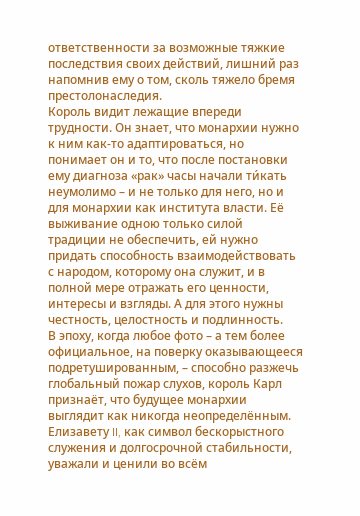ответственности за возможные тяжкие последствия своих действий, лишний раз напомнив ему о том, сколь тяжело бремя престолонаследия.
Король видит лежащие впереди трудности. Он знает, что монархии нужно к ним как-то адаптироваться, но понимает он и то, что после постановки ему диагноза «рак» часы начали ти́кать неумолимо – и не только для него, но и для монархии как института власти. Её выживание одною только силой традиции не обеспечить, ей нужно придать способность взаимодействовать с народом, которому она служит, и в полной мере отражать его ценности, интересы и взгляды. А для этого нужны честность, целостность и подлинность.
В эпоху, когда любое фото – а тем более официальное, на поверку оказывающееся подретушированным, – способно разжечь глобальный пожар слухов, король Карл признаёт, что будущее монархии выглядит как никогда неопределённым. Елизавету II, как символ бескорыстного служения и долгосрочной стабильности, уважали и ценили во всём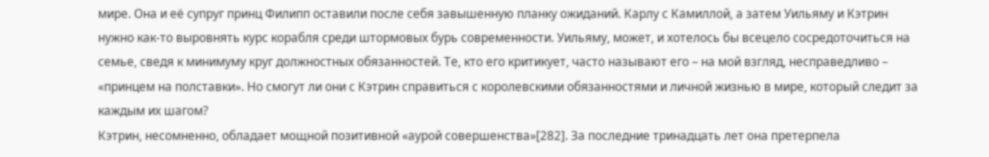мире. Она и её супруг принц Филипп оставили после себя завышенную планку ожиданий. Карлу с Камиллой, а затем Уильяму и Кэтрин нужно как-то выровнять курс корабля среди штормовых бурь современности. Уильяму, может, и хотелось бы всецело сосредоточиться на семье, сведя к минимуму круг должностных обязанностей. Те, кто его критикует, часто называют его – на мой взгляд, несправедливо – «принцем на полставки». Но смогут ли они с Кэтрин справиться с королевскими обязанностями и личной жизнью в мире, который следит за каждым их шагом?
Кэтрин, несомненно, обладает мощной позитивной «аурой совершенства»[282]. За последние тринадцать лет она претерпела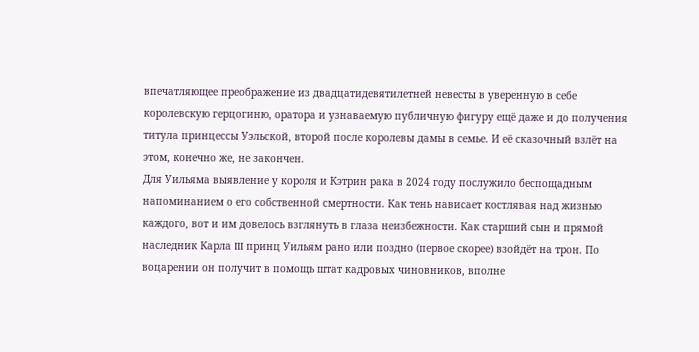впечатляющее преображение из двадцатидевятилетней невесты в уверенную в себе королевскую герцогиню, оратора и узнаваемую публичную фигуру ещё даже и до получения титула принцессы Уэльской, второй после королевы дамы в семье. И её сказочный взлёт на этом, конечно же, не закончен.
Для Уильяма выявление у короля и Кэтрин рака в 2024 году послужило беспощадным напоминанием о его собственной смертности. Как тень нависает костлявая над жизнью каждого, вот и им довелось взглянуть в глаза неизбежности. Как старший сын и прямой наследник Карла III принц Уильям рано или поздно (первое скорее) взойдёт на трон. По воцарении он получит в помощь штат кадровых чиновников, вполне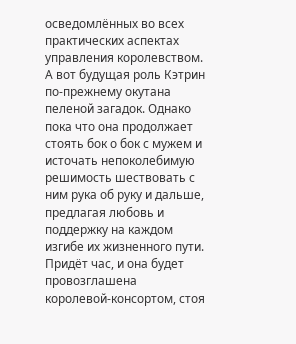осведомлённых во всех практических аспектах управления королевством. А вот будущая роль Кэтрин по-прежнему окутана пеленой загадок. Однако пока что она продолжает стоять бок о бок с мужем и источать непоколебимую решимость шествовать с ним рука об руку и дальше, предлагая любовь и поддержку на каждом изгибе их жизненного пути.
Придёт час, и она будет провозглашена королевой-консортом, стоя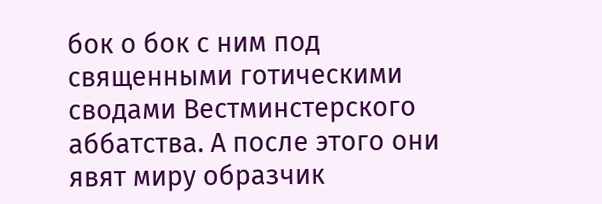бок о бок с ним под священными готическими сводами Вестминстерского аббатства. А после этого они явят миру образчик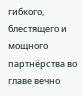гибкого, блестящего и мощного партнёрства во главе вечно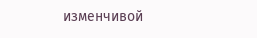изменчивой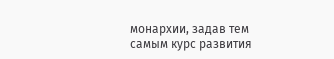монархии, задав тем самым курс развития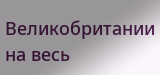Великобритании на весь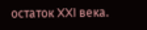остаток XXI века.